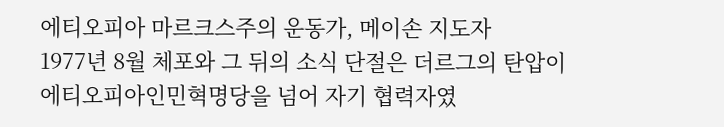에티오피아 마르크스주의 운동가, 메이손 지도자
1977년 8월 체포와 그 뒤의 소식 단절은 더르그의 탄압이 에티오피아인민혁명당을 넘어 자기 협력자였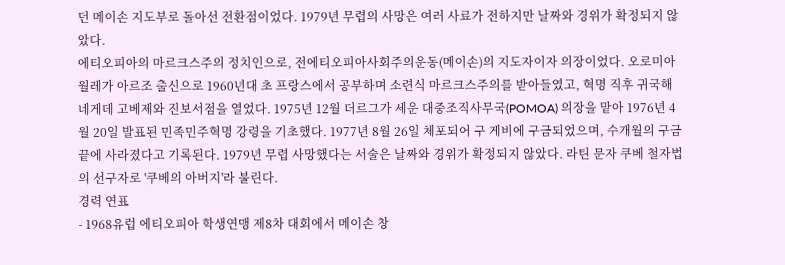던 메이손 지도부로 돌아선 전환점이었다. 1979년 무렵의 사망은 여러 사료가 전하지만 날짜와 경위가 확정되지 않았다.
에티오피아의 마르크스주의 정치인으로, 전에티오피아사회주의운동(메이손)의 지도자이자 의장이었다. 오로미아 월레가 아르조 출신으로 1960년대 초 프랑스에서 공부하며 소련식 마르크스주의를 받아들였고, 혁명 직후 귀국해 네게데 고베제와 진보서점을 열었다. 1975년 12월 더르그가 세운 대중조직사무국(POMOA) 의장을 맡아 1976년 4월 20일 발표된 민족민주혁명 강령을 기초했다. 1977년 8월 26일 체포되어 구 게비에 구금되었으며, 수개월의 구금 끝에 사라졌다고 기록된다. 1979년 무렵 사망했다는 서술은 날짜와 경위가 확정되지 않았다. 라틴 문자 쿠베 철자법의 선구자로 '쿠베의 아버지'라 불린다.
경력 연표
- 1968유럽 에티오피아 학생연맹 제8차 대회에서 메이손 창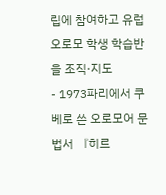립에 참여하고 유럽 오로모 학생 학습반을 조직·지도
- 1973파리에서 쿠베로 쓴 오로모어 문법서 『히르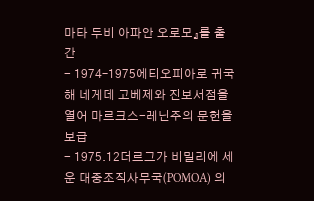마타 두비 아파안 오로모』를 출간
- 1974–1975에티오피아로 귀국해 네게데 고베제와 진보서점을 열어 마르크스-레닌주의 문헌을 보급
- 1975.12더르그가 비밀리에 세운 대중조직사무국(POMOA) 의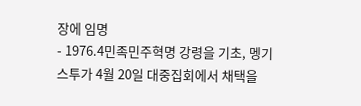장에 임명
- 1976.4민족민주혁명 강령을 기초, 멩기스투가 4월 20일 대중집회에서 채택을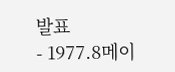발표
- 1977.8메이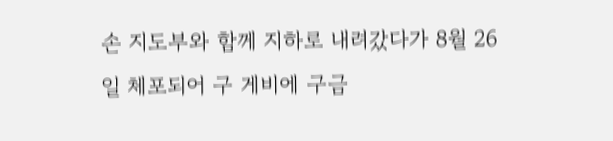손 지도부와 함께 지하로 내려갔다가 8월 26일 체포되어 구 게비에 구금